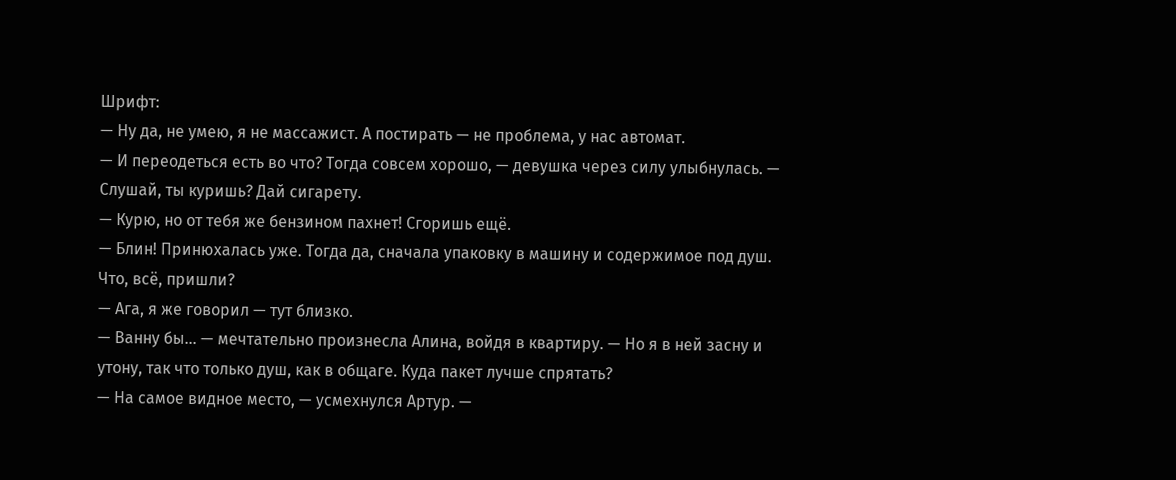Шрифт:
— Ну да, не умею, я не массажист. А постирать — не проблема, у нас автомат.
— И переодеться есть во что? Тогда совсем хорошо, — девушка через силу улыбнулась. — Слушай, ты куришь? Дай сигарету.
— Курю, но от тебя же бензином пахнет! Сгоришь ещё.
— Блин! Принюхалась уже. Тогда да, сначала упаковку в машину и содержимое под душ. Что, всё, пришли?
— Ага, я же говорил — тут близко.
— Ванну бы… — мечтательно произнесла Алина, войдя в квартиру. — Но я в ней засну и утону, так что только душ, как в общаге. Куда пакет лучше спрятать?
— На самое видное место, — усмехнулся Артур. —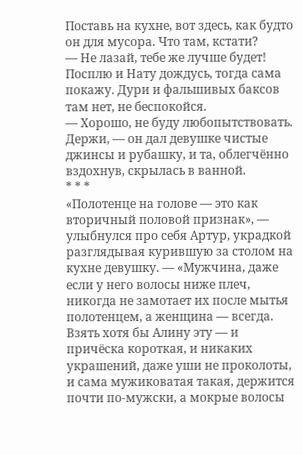Поставь на кухне, вот здесь, как будто он для мусора. Что там, кстати?
— Не лазай, тебе же лучше будет! Посплю и Нату дождусь, тогда сама покажу. Дури и фальшивых баксов там нет, не беспокойся.
— Хорошо, не буду любопытствовать. Держи, — он дал девушке чистые джинсы и рубашку, и та, облегчённо вздохнув, скрылась в ванной.
* * *
«Полотенце на голове — это как вторичный половой признак», — улыбнулся про себя Артур, украдкой разглядывая курившую за столом на кухне девушку. — «Мужчина, даже если у него волосы ниже плеч, никогда не замотает их после мытья полотенцем, а женщина — всегда. Взять хотя бы Алину эту — и причёска короткая, и никаких украшений, даже уши не проколоты, и сама мужиковатая такая, держится почти по-мужски, а мокрые волосы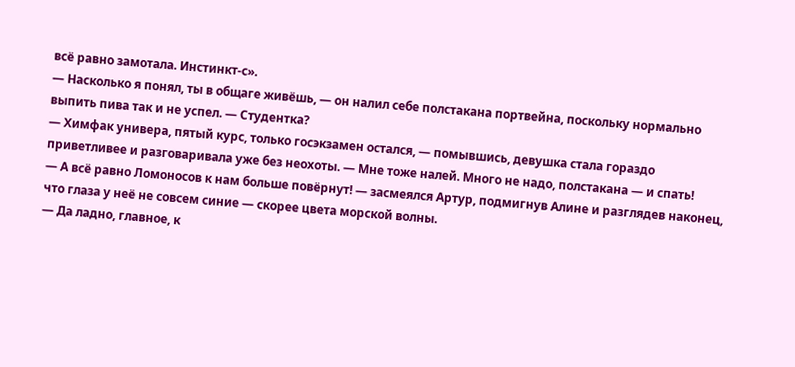всё равно замотала. Инстинкт-с».
— Насколько я понял, ты в общаге живёшь, — он налил себе полстакана портвейна, поскольку нормально выпить пива так и не успел. — Студентка?
— Химфак универа, пятый курс, только госэкзамен остался, — помывшись, девушка стала гораздо приветливее и разговаривала уже без неохоты. — Мне тоже налей. Много не надо, полстакана — и спать!
— А всё равно Ломоносов к нам больше повёрнут! — засмеялся Артур, подмигнув Алине и разглядев наконец, что глаза у неё не совсем синие — скорее цвета морской волны.
— Да ладно, главное, к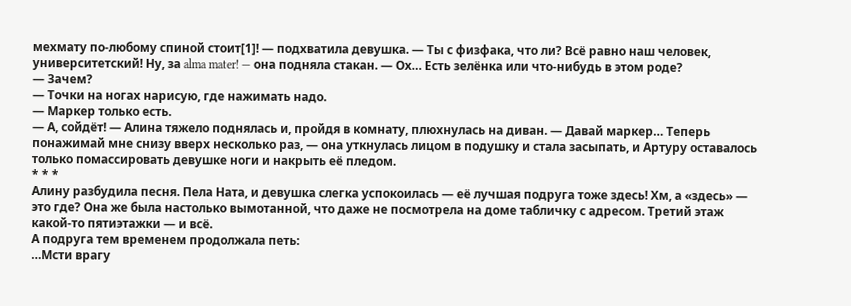мехмату по-любому спиной стоит[1]! — подхватила девушка. — Ты с физфака, что ли? Всё равно наш человек, университетский! Ну, за alma mater! — она подняла стакан. — Ох… Есть зелёнка или что-нибудь в этом роде?
— Зачем?
— Точки на ногах нарисую, где нажимать надо.
— Маркер только есть.
— А, сойдёт! — Алина тяжело поднялась и, пройдя в комнату, плюхнулась на диван. — Давай маркер… Теперь понажимай мне снизу вверх несколько раз, — она уткнулась лицом в подушку и стала засыпать, и Артуру оставалось только помассировать девушке ноги и накрыть её пледом.
* * *
Алину разбудила песня. Пела Ната, и девушка слегка успокоилась — её лучшая подруга тоже здесь! Хм, а «здесь» — это где? Она же была настолько вымотанной, что даже не посмотрела на доме табличку с адресом. Третий этаж какой-то пятиэтажки — и всё.
А подруга тем временем продолжала петь:
…Мсти врагу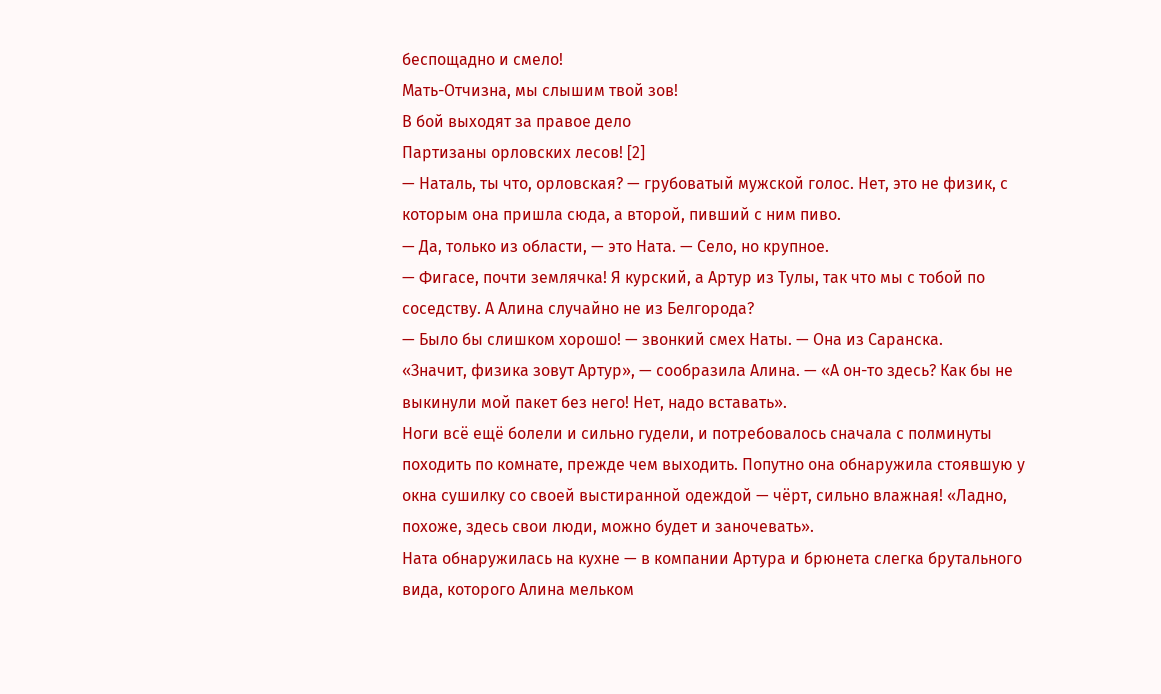беспощадно и смело!
Мать-Отчизна, мы слышим твой зов!
В бой выходят за правое дело
Партизаны орловских лесов! [2]
— Наталь, ты что, орловская? — грубоватый мужской голос. Нет, это не физик, с которым она пришла сюда, а второй, пивший с ним пиво.
— Да, только из области, — это Ната. — Село, но крупное.
— Фигасе, почти землячка! Я курский, а Артур из Тулы, так что мы с тобой по соседству. А Алина случайно не из Белгорода?
— Было бы слишком хорошо! — звонкий смех Наты. — Она из Саранска.
«Значит, физика зовут Артур», — сообразила Алина. — «А он-то здесь? Как бы не выкинули мой пакет без него! Нет, надо вставать».
Ноги всё ещё болели и сильно гудели, и потребовалось сначала с полминуты походить по комнате, прежде чем выходить. Попутно она обнаружила стоявшую у окна сушилку со своей выстиранной одеждой — чёрт, сильно влажная! «Ладно, похоже, здесь свои люди, можно будет и заночевать».
Ната обнаружилась на кухне — в компании Артура и брюнета слегка брутального вида, которого Алина мельком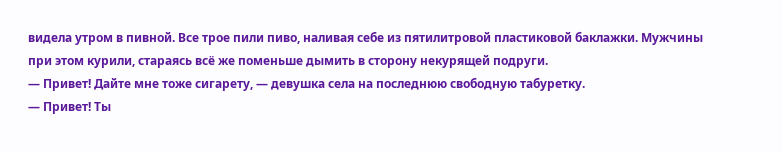видела утром в пивной. Все трое пили пиво, наливая себе из пятилитровой пластиковой баклажки. Мужчины при этом курили, стараясь всё же поменьше дымить в сторону некурящей подруги.
— Привет! Дайте мне тоже сигарету, — девушка села на последнюю свободную табуретку.
— Привет! Ты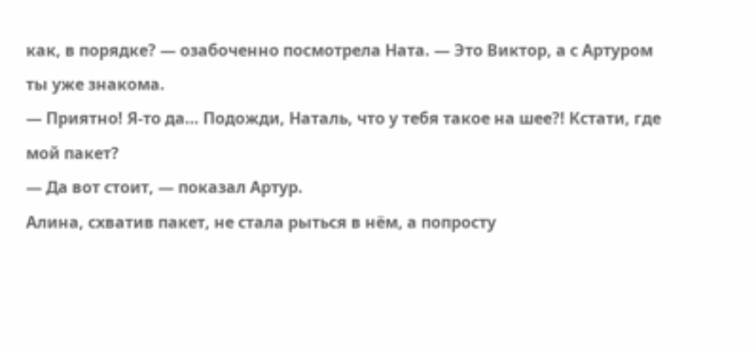как, в порядке? — озабоченно посмотрела Ната. — Это Виктор, а с Артуром ты уже знакома.
— Приятно! Я-то да… Подожди, Наталь, что у тебя такое на шее?! Кстати, где мой пакет?
— Да вот стоит, — показал Артур.
Алина, схватив пакет, не стала рыться в нём, а попросту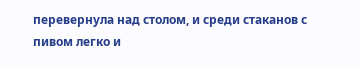перевернула над столом, и среди стаканов с пивом легко и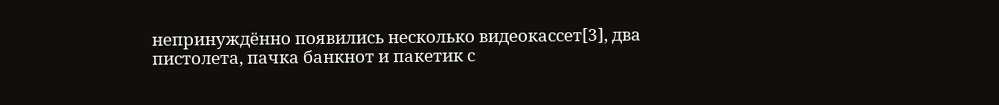непринуждённо появились несколько видеокассет[3], два пистолета, пачка банкнот и пакетик с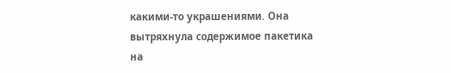какими-то украшениями. Она вытряхнула содержимое пакетика на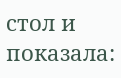стол и показала: